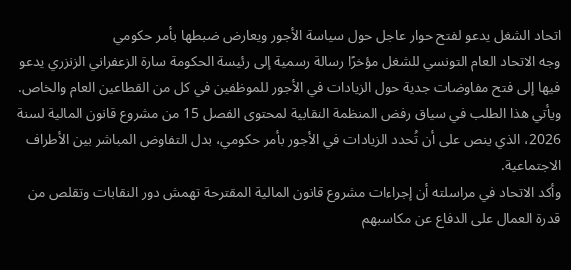اتحاد الشغل يدعو لفتح حوار عاجل حول سياسة الأجور ويعارض ضبطها بأمر حكومي
وجه الاتحاد العام التونسي للشغل مؤخرًا رسالة رسمية إلى رئيسة الحكومة سارة الزعفراني الزنزري يدعو فيها إلى فتح مفاوضات جدية حول الزيادات في الأجور للموظفين في كل من القطاعين العام والخاص. ويأتي هذا الطلب في سياق رفض المنظمة النقابية لمحتوى الفصل 15 من مشروع قانون المالية لسنة 2026، الذي ينص على أن تُحدد الزيادات في الأجور بأمر حكومي، بدل التفاوض المباشر بين الأطراف الاجتماعية.
وأكد الاتحاد في مراسلته أن إجراءات مشروع قانون المالية المقترحة تهمش دور النقابات وتقلص من قدرة العمال على الدفاع عن مكاسبهم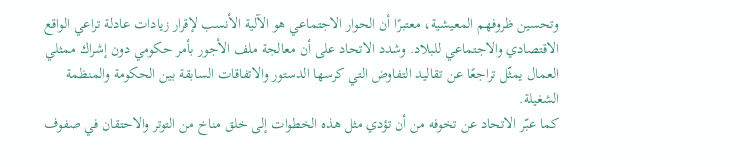وتحسين ظروفهم المعيشية، معتبرًا أن الحوار الاجتماعي هو الآلية الأنسب لإقرار زيادات عادلة تراعي الواقع الاقتصادي والاجتماعي للبلاد. وشدد الاتحاد على أن معالجة ملف الأجور بأمر حكومي دون إشراك ممثلي العمال يمثّل تراجعًا عن تقاليد التفاوض التي كرسها الدستور والاتفاقات السابقة بين الحكومة والمنظمة الشغيلة.
كما عبّر الاتحاد عن تخوفه من أن تؤدي مثل هذه الخطوات إلى خلق مناخ من التوتر والاحتقان في صفوف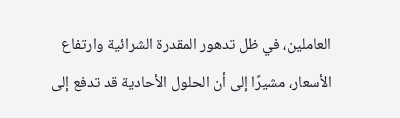العاملين، في ظل تدهور المقدرة الشرائية وارتفاع الأسعار، مشيرًا إلى أن الحلول الأحادية قد تدفع إلى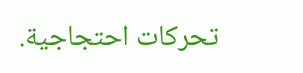تحركات احتجاجية.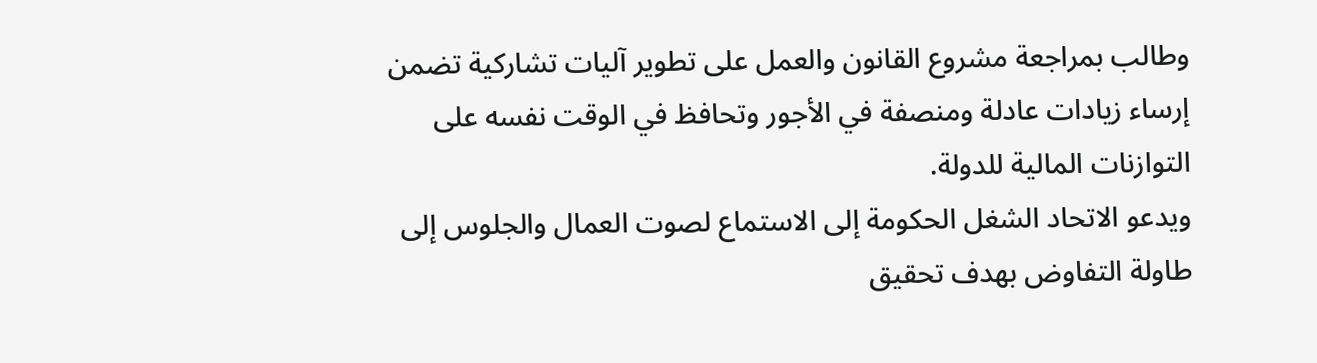وطالب بمراجعة مشروع القانون والعمل على تطوير آليات تشاركية تضمن إرساء زيادات عادلة ومنصفة في الأجور وتحافظ في الوقت نفسه على التوازنات المالية للدولة.
ويدعو الاتحاد الشغل الحكومة إلى الاستماع لصوت العمال والجلوس إلى طاولة التفاوض بهدف تحقيق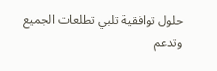حلول توافقية تلبي تطلعات الجميع وتدعم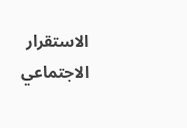الاستقرار الاجتماعي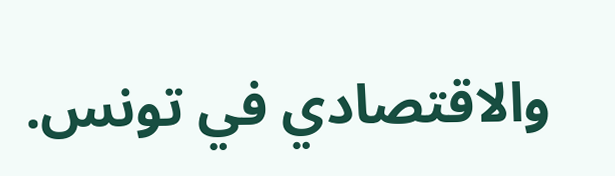والاقتصادي في تونس.